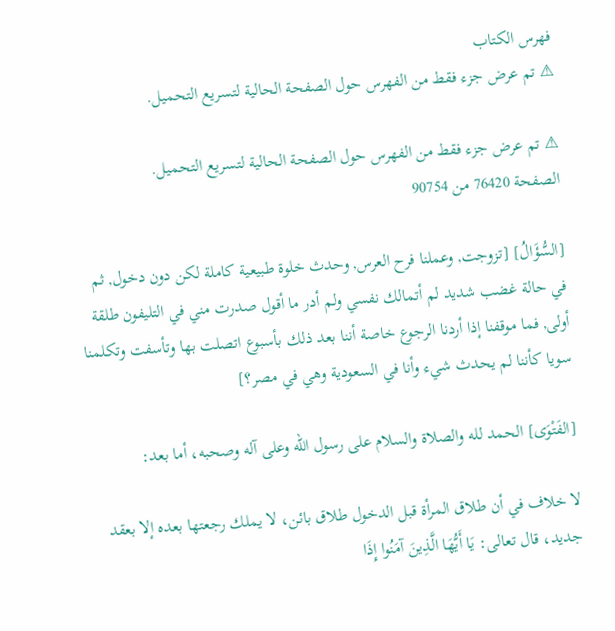فهرس الكتاب
⚠ تم عرض جزء فقط من الفهرس حول الصفحة الحالية لتسريع التحميل.

⚠ تم عرض جزء فقط من الفهرس حول الصفحة الحالية لتسريع التحميل.
الصفحة 76420 من 90754

[السُّؤَالُ] [تزوجت, وعملنا فرح العرس, وحدث خلوة طبيعية كاملة لكن دون دخول, ثم في حالة غضب شديد لم أتمالك نفسي ولم أدر ما أقول صدرت مني في التليفون طلقة أولى, فما موقفنا إذا أردنا الرجوع خاصة أننا بعد ذلك بأسبوع اتصلت بها وتأسفت وتكلمنا سويا كأننا لم يحدث شيء وأنا في السعودية وهي في مصر؟]

[الفَتْوَى] الحمد لله والصلاة والسلام على رسول الله وعلى آله وصحبه، أما بعد:

لا خلاف في أن طلاق المرأة قبل الدخول طلاق بائن، لا يملك رجعتها بعده إلا بعقد جديد، قال تعالى: يَا أَيُّهَا الَّذِينَ آمَنُوا إِذَا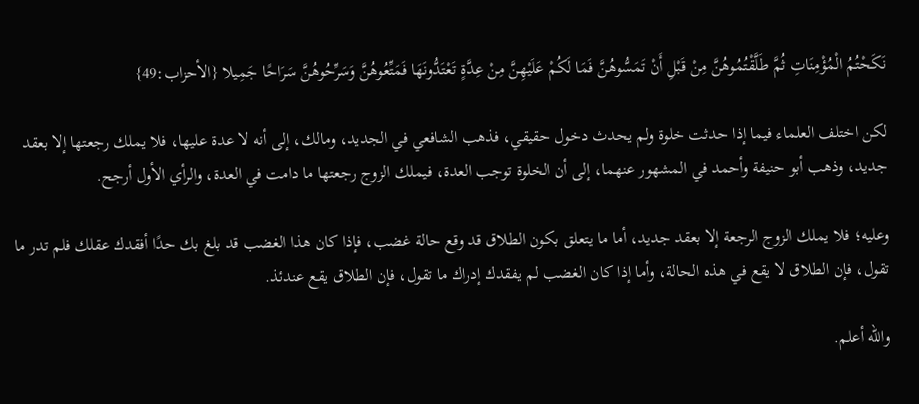نَكَحْتُمُ الْمُؤْمِنَاتِ ثُمَّ طَلَّقْتُمُوهُنَّ مِنْ قَبْلِ أَنْ تَمَسُّوهُنَّ فَمَا لَكُمْ عَلَيْهِنَّ مِنْ عِدَّةٍ تَعْتَدُّونَهَا فَمَتِّعُوهُنَّ وَسَرِّحُوهُنَّ سَرَاحًا جَمِيلا {الأحزاب:49}

لكن اختلف العلماء فيما إذا حدثت خلوة ولم يحدث دخول حقيقي، فذهب الشافعي في الجديد، ومالك، إلى أنه لا عدة عليها، فلا يملك رجعتها إلا بعقد جديد، وذهب أبو حنيفة وأحمد في المشهور عنهما، إلى أن الخلوة توجب العدة، فيملك الزوج رجعتها ما دامت في العدة، والرأي الأول أرجح.

وعليه؛ فلا يملك الزوج الرجعة إلا بعقد جديد، أما ما يتعلق بكون الطلاق قد وقع حالة غضب، فإذا كان هذا الغضب قد بلغ بك حدًا أفقدك عقلك فلم تدر ما تقول، فإن الطلاق لا يقع في هذه الحالة، وأما إذا كان الغضب لم يفقدك إدراك ما تقول، فإن الطلاق يقع عندئذ.

والله أعلم.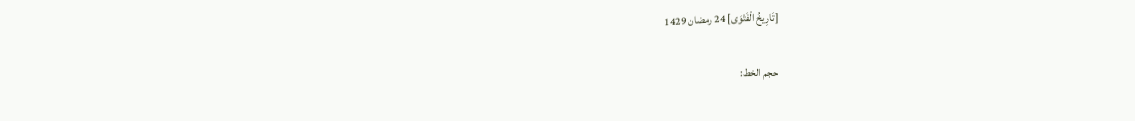[تَارِيخُ الْفَتْوَى] 24 رمضان 1429

حجم الخط: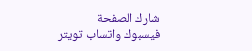شارك الصفحة
فيسبوك واتساب تويتر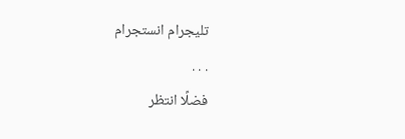تليجرام انستجرام
. . .
فضلًا انتظر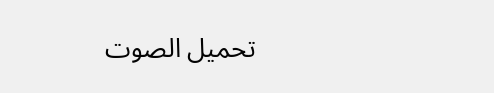تحميل الصوت